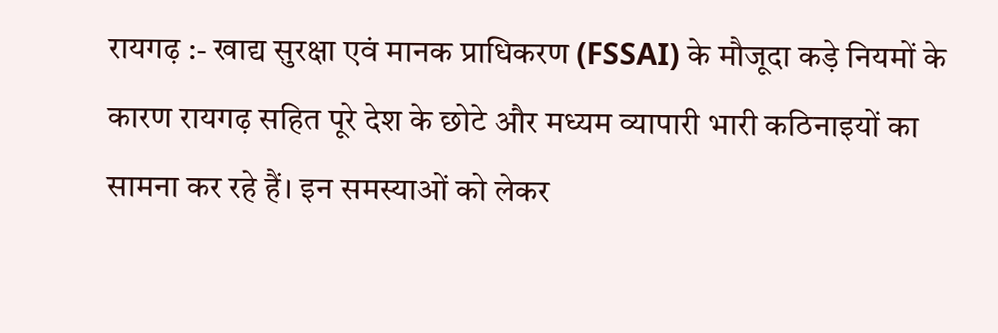रायगढ़ :- खाद्य सुरक्षा एवं मानक प्राधिकरण (FSSAI) के मौजूदा कड़े नियमों के कारण रायगढ़ सहित पूरे देश के छोटे और मध्यम व्यापारी भारी कठिनाइयों का सामना कर रहे हैं। इन समस्याओं को लेकर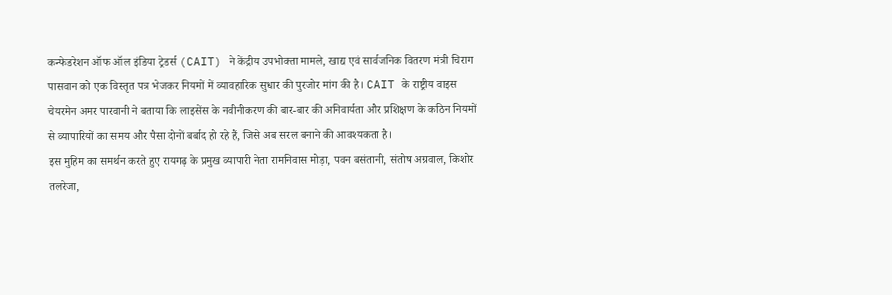कन्फेडरेशन ऑफ ऑल इंडिया ट्रेडर्स (CAIT) ने केंद्रीय उपभोक्ता मामले, खाद्य एवं सार्वजनिक वितरण मंत्री चिराग पासवान को एक विस्तृत पत्र भेजकर नियमों में व्यावहारिक सुधार की पुरजोर मांग की है। CAIT के राष्ट्रीय वाइस चेयरमेन अमर पारवानी ने बताया कि लाइसेंस के नवीनीकरण की बार-बार की अनिवार्यता और प्रशिक्षण के कठिन नियमों से व्यापारियों का समय और पैसा दोनों बर्बाद हो रहे हैं, जिसे अब सरल बनाने की आवश्यकता है।
इस मुहिम का समर्थन करते हुए रायगढ़ के प्रमुख व्यापारी नेता रामनिवास मोड़ा, पवन बसंतानी, संतोष अग्रवाल, किशोर तलरेजा,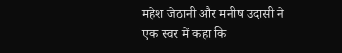महेश जेठानी और मनीष उदासी ने एक स्वर में कहा कि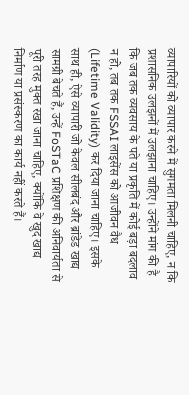व्यापारियों को व्यापार करने में सुगमता मिलनी चाहिए, न कि प्रशासनिक उलझनों में उलझाना चाहिए। उन्होंने मांग की है कि जब तक व्यवसाय के पते या प्रकृति में कोई बड़ा बदलाव न हो, तब तक FSSAI लाइसेंस को आजीवन वैध (Lifetime Validity) कर दिया जाना चाहिए। इसके साथ ही, ऐसे व्यापारी जो केवल सीलबंद और ब्रांडेड खाद्य सामग्री बेचते हैं, उन्हें FoSTaC प्रशिक्षण की अनिवार्यता से पूरी तरह मुक्त रखा जाना चाहिए, क्योंकि वे खुद खाद्य निर्माण या प्रसंस्करण का कार्य नहीं करते हैं।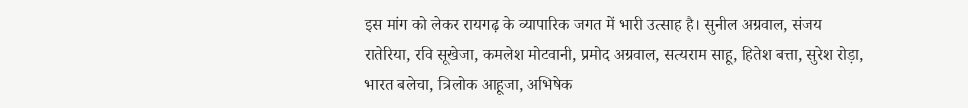इस मांग को लेकर रायगढ़ के व्यापारिक जगत में भारी उत्साह है। सुनील अग्रवाल, संजय रातेरिया, रवि सूखेजा, कमलेश मोटवानी, प्रमोद अग्रवाल, सत्यराम साहू, हितेश बत्ता, सुरेश रोड़ा, भारत बलेचा, त्रिलोक आहूजा, अभिषेक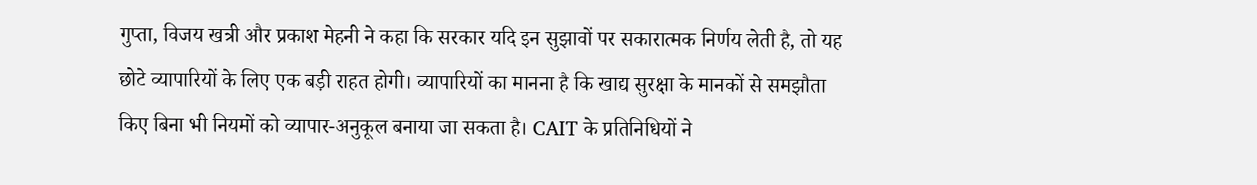गुप्ता, विजय खत्री और प्रकाश मेहनी ने कहा कि सरकार यदि इन सुझावों पर सकारात्मक निर्णय लेती है, तो यह छोटे व्यापारियों के लिए एक बड़ी राहत होगी। व्यापारियों का मानना है कि खाद्य सुरक्षा के मानकों से समझौता किए बिना भी नियमों को व्यापार-अनुकूल बनाया जा सकता है। CAIT के प्रतिनिधियों ने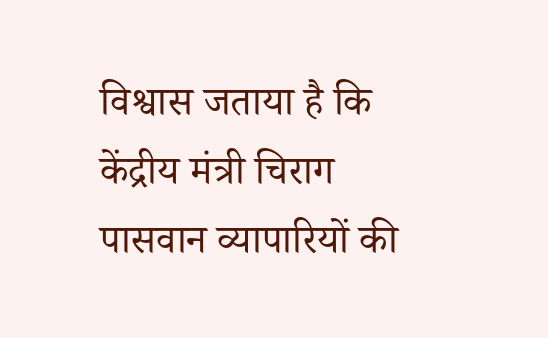विश्वास जताया है कि केंद्रीय मंत्री चिराग पासवान व्यापारियों की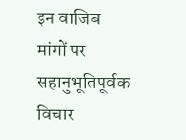इन वाजिब मांगों पर सहानुभूतिपूर्वक विचार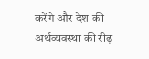करेंगे और देश की अर्थव्यवस्था की रीढ़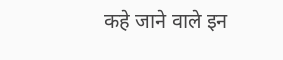कहे जाने वाले इन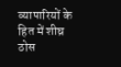व्यापारियों के हित में शीघ्र ठोस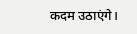कदम उठाएंगे।